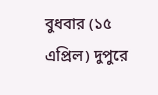বুধবার (১৫ এপ্রিল) দুপুরে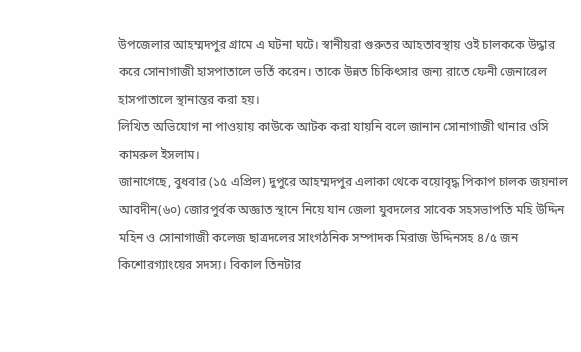উপজেলার আহম্মদপুর গ্রামে এ ঘটনা ঘটে। স্বানীয়রা গুরুতর আহতাবস্থায় ওই চালককে উদ্ধার করে সোনাগাজী হাসপাতালে ভর্তি করেন। তাকে উন্নত চিকিৎসার জন্য রাতে ফেনী জেনারেল হাসপাতালে স্থানান্তর করা হয়।
লিখিত অভিযোগ না পাওয়ায় কাউকে আটক করা যায়নি বলে জানান সোনাগাজী থানার ওসি কামরুল ইসলাম।
জানাগেছে, বুধবার (১৫ এপ্রিল) দুপুরে আহম্মদপুর এলাকা থেকে বয়োবৃদ্ধ পিকাপ চালক জয়নাল আবদীন(৬০) জোরপুর্বক অজ্ঞাত স্থানে নিয়ে যান জেলা যুবদলের সাবেক সহসভাপতি মহি উদ্দিন মহিন ও সোনাগাজী কলেজ ছাত্রদলের সাংগঠনিক সম্পাদক মিরাজ উদ্দিনসহ ৪/৫ জন কিশোরগ্যাংয়ের সদস্য। বিকাল তিনটার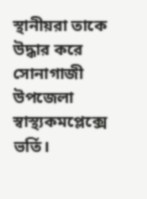স্থানীয়রা তাকে উদ্ধার করে সোনাগাজী উপজেলা স্বাস্থ্যকমপ্লেক্সে ভর্তি।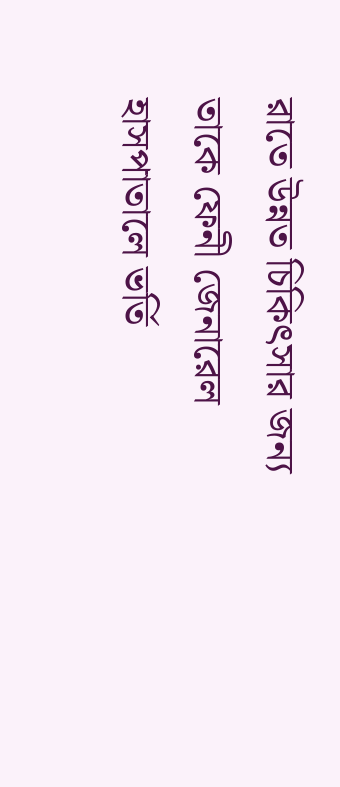রাতে উন্নত চিকিৎসার জন্য তাকে ফেনী জেনারেল হাসপাতালে ভর্তি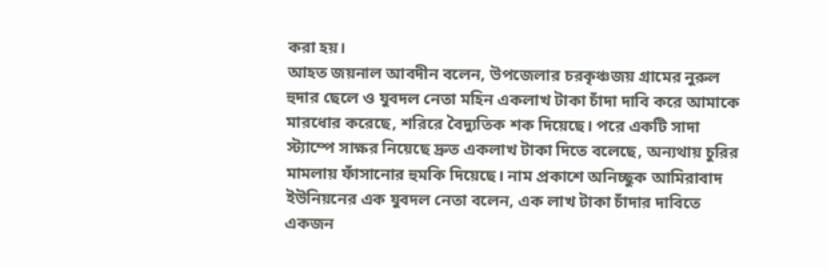করা হয়।
আহত জয়নাল আবদীন বলেন, উপজেলার চরকৃঞ্চজয় গ্রামের নুরুল হুদার ছেলে ও যুবদল নেতা মহিন একলাখ টাকা চাঁদা দাবি করে আমাকে মারধোর করেছে, শরিরে বৈদ্যুতিক শক দিয়েছে। পরে একটি সাদা স্ট্যাম্পে সাক্ষর নিয়েছে দ্রুত একলাখ টাকা দিতে বলেছে, অন্যথায় চুরির মামলায় ফাঁসানোর হুমকি দিয়েছে। নাম প্রকাশে অনিচ্ছুক আমিরাবাদ ইউনিয়নের এক যুবদল নেতা বলেন, এক লাখ টাকা চাঁদার দাবিতে একজন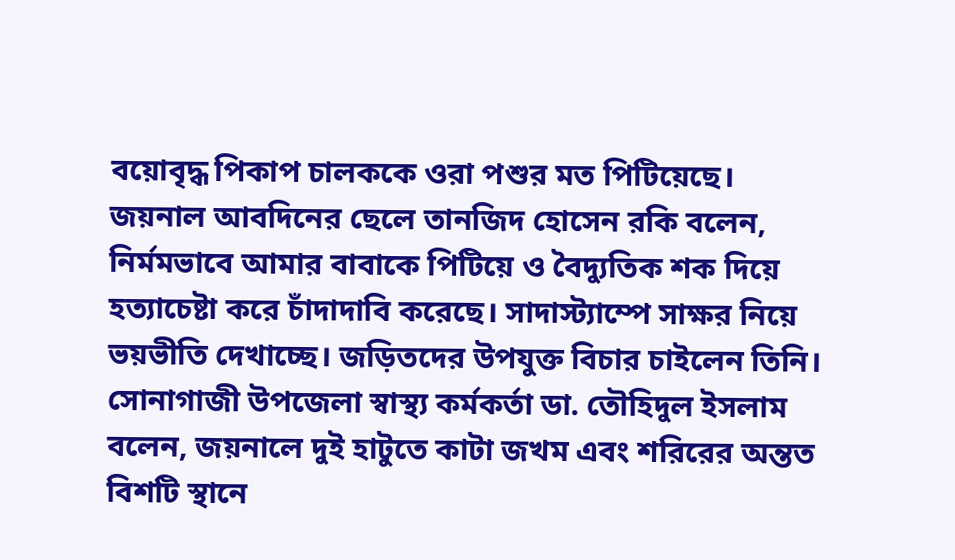বয়োবৃদ্ধ পিকাপ চালককে ওরা পশুর মত পিটিয়েছে।
জয়নাল আবদিনের ছেলে তানজিদ হোসেন রকি বলেন, নির্মমভাবে আমার বাবাকে পিটিয়ে ও বৈদ্যুতিক শক দিয়ে হত্যাচেষ্টা করে চাঁদাদাবি করেছে। সাদাস্ট্যাম্পে সাক্ষর নিয়ে ভয়ভীতি দেখাচ্ছে। জড়িতদের উপযুক্ত বিচার চাইলেন তিনি।
সোনাগাজী উপজেলা স্বাস্থ্য কর্মকর্তা ডা. তৌহিদুল ইসলাম বলেন, জয়নালে দুই হাটুতে কাটা জখম এবং শরিরের অন্তত বিশটি স্থানে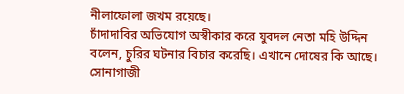নীলাফোলা জখম রয়েছে।
চাঁদাদাবির অভিযোগ অস্বীকার করে যুবদল নেতা মহি উদ্দিন বলেন, চুরির ঘটনার বিচার করেছি। এখানে দোষের কি আছে।
সোনাগাজী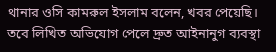থানার ওসি কামরুল ইসলাম বলেন, খবর পেয়েছি। তবে লিখিত অভিযোগ পেলে দ্রুত আইনানুগ ব্যবস্থা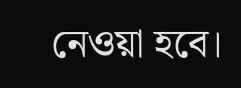নেওয়া হবে।